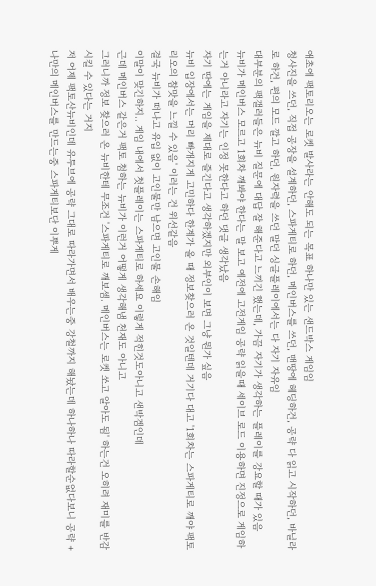애초에 팩토리오는 로켓 발사라는 안해도 되는 목표 하나만 있는 샌드박스 게임임
청사진을 쓰던, 직접 공장을 설계하던, 스파게티로 하던, 메인버스를 쓰던, 맨땅에 헤딩하건, 공략 다 읽고 시작하던, 바닐라로 하건, 편의 모드 깔고 하던, 원자력을 쓰던 말던 싱글플레이에서는 다 자기 자유임
대부분의 팩갤러들은 뉴비 질문에 대답 잘 해준다고 느끼긴 했는데, 가끔 자기가 생각하는 플레이를 강요할 때가 있음
뉴비가 메인버스 모르고 1회차 깨봐야 한다는 말 보고 예전에 고전게임 공략 읽을때 세이브 로드 이용하면 진정으로 게임하는거 아니라고 자기는 인정 못한다고 하던 댓글 생각났음
자기 딴에는 게임을 제대로 즐긴다고 생각하겠지만 외부인이 보면 그냥 뭔가 싶음
뉴비 입장에서는 머리 빠개지게 고민하다 한계가 올 때 정보찾으러 온 것일텐데 거기다 대고 '1회차는 스파게티로 깨야 팩토리오의 참맛을 느낄 수 있음' 이러는 건 위선같음
결국 뉴비가 떠나고 유입 없이 고인물만 남으면 고인물 손해임
이말이 맞긴하지.. 게임 내에서 첫플레이는 스파게티로 하세요 이렇게 적힌것도아니고 샌박겜인데
근데 메인버스 같은거 팩토 첨하는 뉴비가 이런거 어떻게 생각해냄 천재도 아니고
그러니까 정보 찾으러 온 뉴비한테 무조건 '스파게티로 깨보셈. 메인버스는 로켓 쏘고 알아도 됨' 하는건 오히려 재미를 반감시킬 수 있다는 거지
저 어제 팩토산뉴비인데 유투브에 공략 그대로 따라가면서 배우는중 강철까지 해놨는데 하나하나 따라할순없다보니 공략 +나만의 메인버스를 만드는중 스파게티보단 이뿌게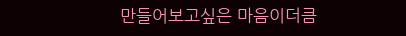만들어보고싶은 마음이더큼